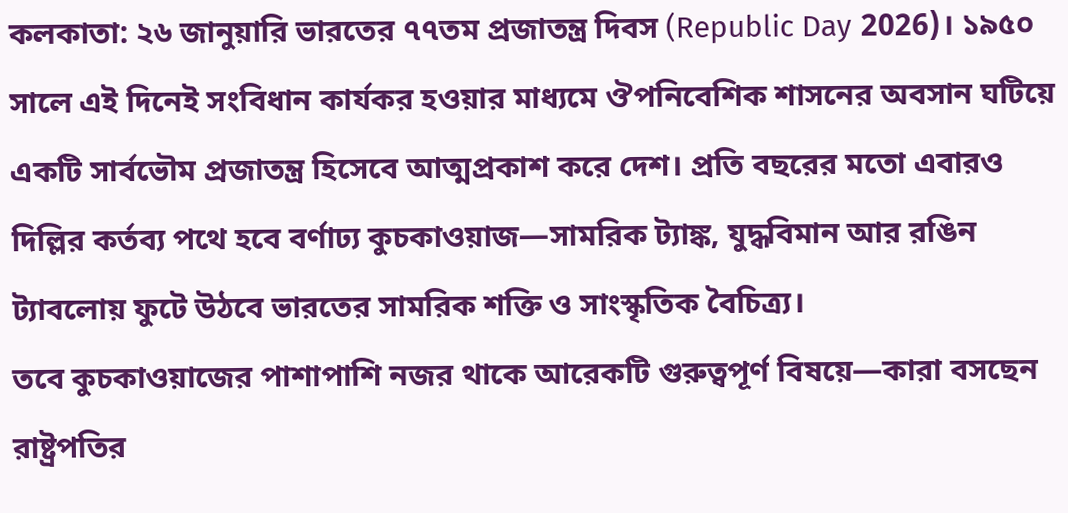কলকাতা: ২৬ জানুয়ারি ভারতের ৭৭তম প্রজাতন্ত্র দিবস (Republic Day 2026)। ১৯৫০ সালে এই দিনেই সংবিধান কার্যকর হওয়ার মাধ্যমে ঔপনিবেশিক শাসনের অবসান ঘটিয়ে একটি সার্বভৌম প্রজাতন্ত্র হিসেবে আত্মপ্রকাশ করে দেশ। প্রতি বছরের মতো এবারও দিল্লির কর্তব্য পথে হবে বর্ণাঢ্য কুচকাওয়াজ—সামরিক ট্যাঙ্ক, যুদ্ধবিমান আর রঙিন ট্যাবলোয় ফুটে উঠবে ভারতের সামরিক শক্তি ও সাংস্কৃতিক বৈচিত্র্য।
তবে কুচকাওয়াজের পাশাপাশি নজর থাকে আরেকটি গুরুত্বপূর্ণ বিষয়ে—কারা বসছেন রাষ্ট্রপতির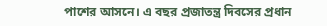পাশের আসনে। এ বছর প্রজাতন্ত্র দিবসের প্রধান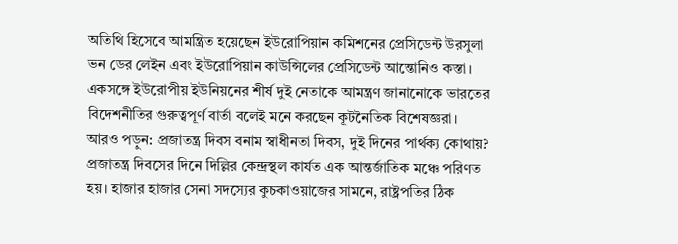অতিথি হিসেবে আমন্ত্রিত হয়েছেন ইউরোপিয়ান কমিশনের প্রেসিডেন্ট উরসুলা ভন ডের লেইন এবং ইউরোপিয়ান কাউন্সিলের প্রেসিডেন্ট আন্তোনিও কস্তা। একসঙ্গে ইউরোপীয় ইউনিয়নের শীর্ষ দুই নেতাকে আমন্ত্রণ জানানোকে ভারতের বিদেশনীতির গুরুত্বপূর্ণ বার্তা বলেই মনে করছেন কূটনৈতিক বিশেষজ্ঞরা।
আরও পড়ুন: প্রজাতন্ত্র দিবস বনাম স্বাধীনতা দিবস, দুই দিনের পার্থক্য কোথায়?
প্রজাতন্ত্র দিবসের দিনে দিল্লির কেন্দ্রস্থল কার্যত এক আন্তর্জাতিক মঞ্চে পরিণত হয়। হাজার হাজার সেনা সদস্যের কুচকাওয়াজের সামনে, রাষ্ট্রপতির ঠিক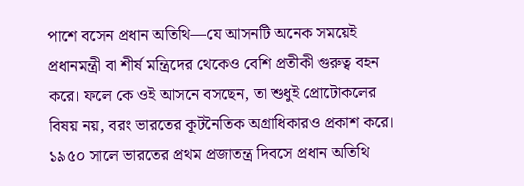পাশে বসেন প্রধান অতিথি—যে আসনটি অনেক সময়েই প্রধানমন্ত্রী বা শীর্ষ মন্ত্রিদের থেকেও বেশি প্রতীকী গুরুত্ব বহন করে। ফলে কে ওই আসনে বসছেন, তা শুধুই প্রোটোকলের বিষয় নয়, বরং ভারতের কূটনৈতিক অগ্রাধিকারও প্রকাশ করে।
১৯৫০ সালে ভারতের প্রথম প্রজাতন্ত্র দিবসে প্রধান অতিথি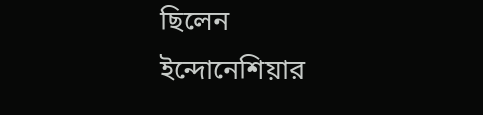ছিলেন ইন্দোনেশিয়ার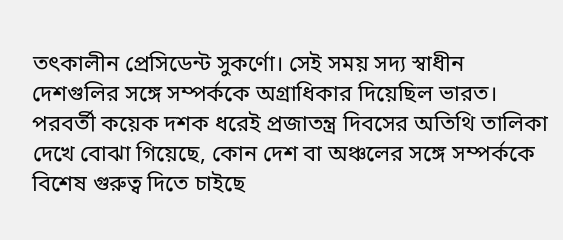তৎকালীন প্রেসিডেন্ট সুকর্ণো। সেই সময় সদ্য স্বাধীন দেশগুলির সঙ্গে সম্পর্ককে অগ্রাধিকার দিয়েছিল ভারত। পরবর্তী কয়েক দশক ধরেই প্রজাতন্ত্র দিবসের অতিথি তালিকা দেখে বোঝা গিয়েছে, কোন দেশ বা অঞ্চলের সঙ্গে সম্পর্ককে বিশেষ গুরুত্ব দিতে চাইছে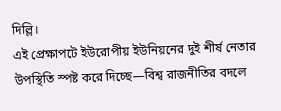দিল্লি।
এই প্রেক্ষাপটে ইউরোপীয় ইউনিয়নের দুই শীর্ষ নেতার উপস্থিতি স্পষ্ট করে দিচ্ছে—বিশ্ব রাজনীতির বদলে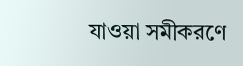যাওয়া সমীকরণে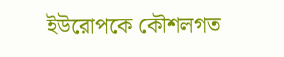ইউরোপকে কৌশলগত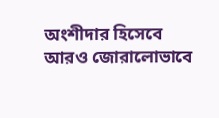অংশীদার হিসেবে আরও জোরালোভাবে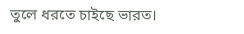তুলে ধরতে চাইছে ভারত।